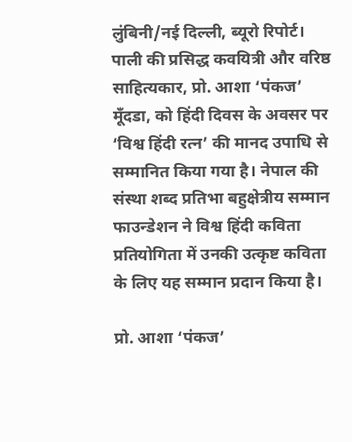लुंबिनी/नई दिल्ली, ब्यूरो रिपोर्ट। पाली की प्रसिद्ध कवयित्री और वरिष्ठ साहित्यकार, प्रो. आशा ‘पंकज’ मूँदडा, को हिंदी दिवस के अवसर पर ‘विश्व हिंदी रत्न’ की मानद उपाधि से सम्मानित किया गया है। नेपाल की संस्था शब्द प्रतिभा बहुक्षेत्रीय सम्मान फाउन्डेशन ने विश्व हिंदी कविता प्रतियोगिता में उनकी उत्कृष्ट कविता के लिए यह सम्मान प्रदान किया है।

प्रो. आशा ‘पंकज’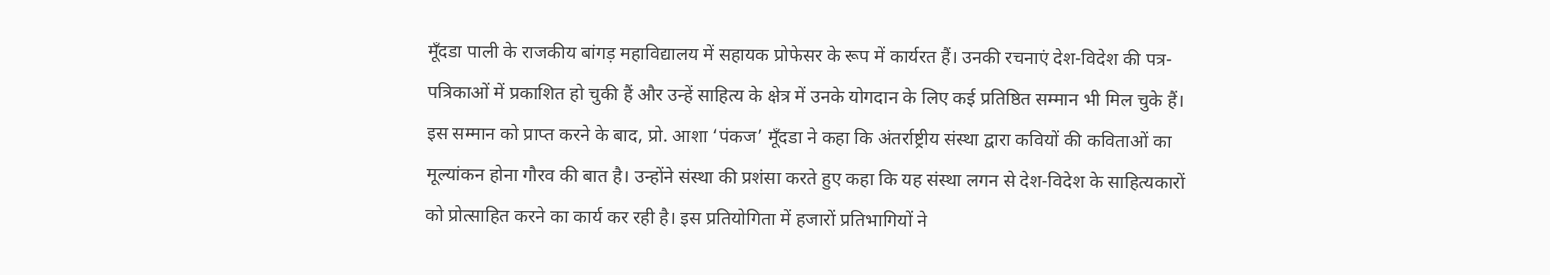मूँदडा पाली के राजकीय बांगड़ महाविद्यालय में सहायक प्रोफेसर के रूप में कार्यरत हैं। उनकी रचनाएं देश-विदेश की पत्र-पत्रिकाओं में प्रकाशित हो चुकी हैं और उन्हें साहित्य के क्षेत्र में उनके योगदान के लिए कई प्रतिष्ठित सम्मान भी मिल चुके हैं।
इस सम्मान को प्राप्त करने के बाद, प्रो. आशा ‘पंकज’ मूँदडा ने कहा कि अंतर्राष्ट्रीय संस्था द्वारा कवियों की कविताओं का मूल्यांकन होना गौरव की बात है। उन्होंने संस्था की प्रशंसा करते हुए कहा कि यह संस्था लगन से देश-विदेश के साहित्यकारों को प्रोत्साहित करने का कार्य कर रही है। इस प्रतियोगिता में हजारों प्रतिभागियों ने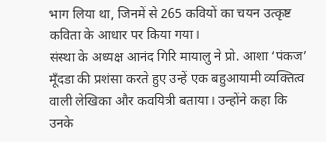भाग लिया था, जिनमें से 265 कवियों का चयन उत्कृष्ट कविता के आधार पर किया गया।
संस्था के अध्यक्ष आनंद गिरि मायालु ने प्रो. आशा ‘पंकज’ मूँदडा की प्रशंसा करते हुए उन्हें एक बहुआयामी व्यक्तित्व वाली लेखिका और कवयित्री बताया। उन्होंने कहा कि उनके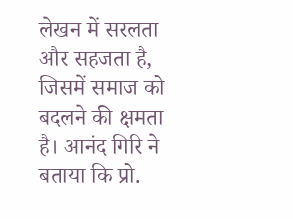लेखन में सरलता और सहजता है, जिसमें समाज को बदलने की क्षमता है। आनंद गिरि ने बताया कि प्रो.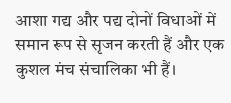आशा गद्य और पद्य दोनों विधाओं में समान रूप से सृजन करती हैं और एक कुशल मंच संचालिका भी हैं।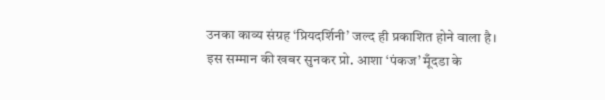उनका काव्य संग्रह ‘प्रियदर्शिनी’ जल्द ही प्रकाशित होने वाला है।
इस सम्मान की खबर सुनकर प्रो. आशा ‘पंकज’ मूँदडा के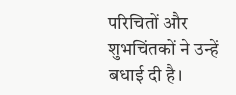परिचितों और शुभचिंतकों ने उन्हें बधाई दी है।